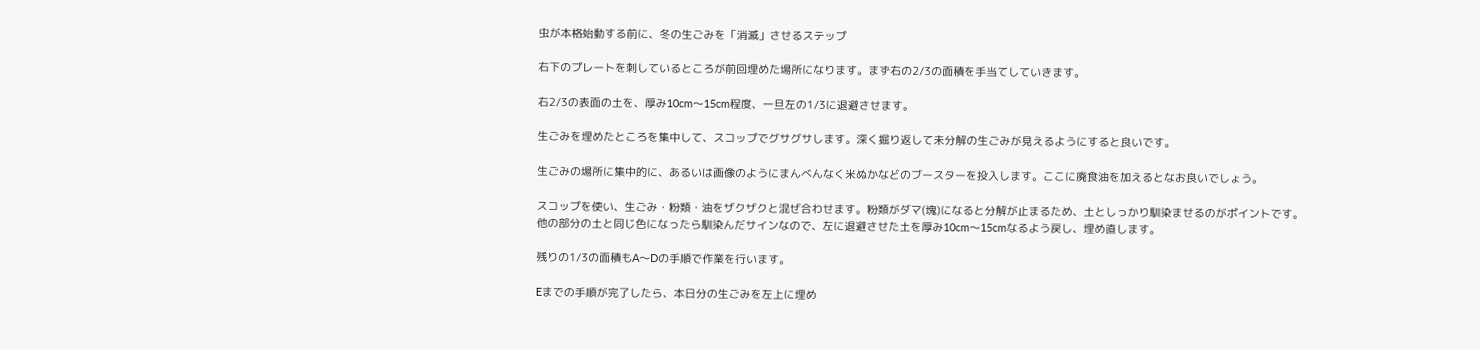虫が本格始動する前に、冬の生ごみを「消滅」させるステップ

右下のプレートを刺しているところが前回埋めた場所になります。まず右の2/3の面積を手当てしていきます。

右2/3の表面の土を、厚み10cm〜15cm程度、一旦左の1/3に退避させます。

生ごみを埋めたところを集中して、スコップでグサグサします。深く掘り返して未分解の生ごみが見えるようにすると良いです。

生ごみの場所に集中的に、あるいは画像のようにまんべんなく米ぬかなどのブースターを投入します。ここに廃食油を加えるとなお良いでしょう。

スコップを使い、生ごみ・粉類・油をザクザクと混ぜ合わせます。粉類がダマ(塊)になると分解が止まるため、土としっかり馴染ませるのがポイントです。
他の部分の土と同じ色になったら馴染んだサインなので、左に退避させた土を厚み10cm〜15cmなるよう戻し、埋め直します。

残りの1/3の面積もA〜Dの手順で作業を行います。

Eまでの手順が完了したら、本日分の生ごみを左上に埋め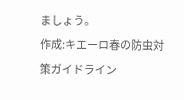ましょう。
作成:キエーロ春の防虫対策ガイドライン